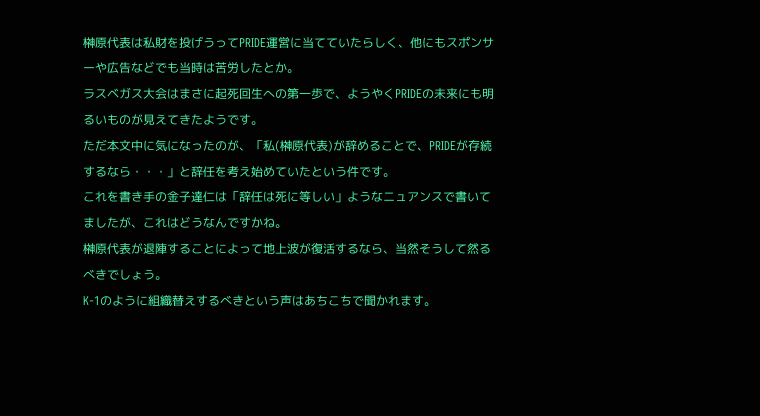榊原代表は私財を投げうってPRIDE運営に当てていたらしく、他にもスポンサーや広告などでも当時は苦労したとか。
ラスベガス大会はまさに起死回生への第一歩で、ようやくPRIDEの未来にも明るいものが見えてきたようです。
ただ本文中に気になったのが、「私(榊原代表)が辞めることで、PRIDEが存続するなら・・・」と辞任を考え始めていたという件です。
これを書き手の金子達仁は「辞任は死に等しい」ようなニュアンスで書いてましたが、これはどうなんですかね。
榊原代表が退陣することによって地上波が復活するなら、当然そうして然るべきでしょう。
K-1のように組織替えするべきという声はあちこちで聞かれます。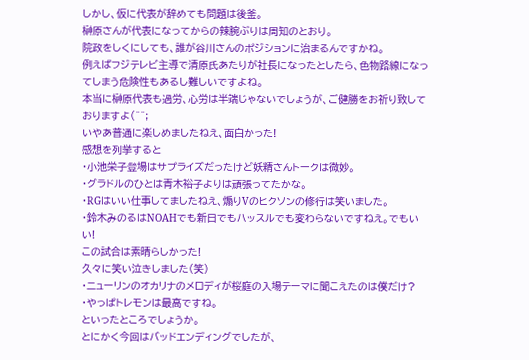しかし、仮に代表が辞めても問題は後釜。
榊原さんが代表になってからの辣腕ぶりは周知のとおり。
院政をしくにしても、誰が谷川さんのポジションに治まるんですかね。
例えばフジテレビ主導で清原氏あたりが社長になったとしたら、色物路線になってしまう危険性もあるし難しいですよね。
本当に榊原代表も過労、心労は半端じゃないでしょうが、ご健勝をお祈り致しておりますよ(^^;
いやあ普通に楽しめましたねえ、面白かった!
感想を列挙すると
・小池栄子登場はサプライズだったけど妖精さんトークは微妙。
・グラドルのひとは青木裕子よりは頑張ってたかな。
・RGはいい仕事してましたねえ、煽りVのヒクソンの修行は笑いました。
・鈴木みのるはNOAHでも新日でもハッスルでも変わらないですねえ。でもいい!
この試合は素晴らしかった!
久々に笑い泣きしました(笑)
・ニューリンのオカリナのメロディが桜庭の入場テーマに聞こえたのは僕だけ?
・やっぱトレモンは最高ですね。
といったところでしょうか。
とにかく今回はバッドエンディングでしたが、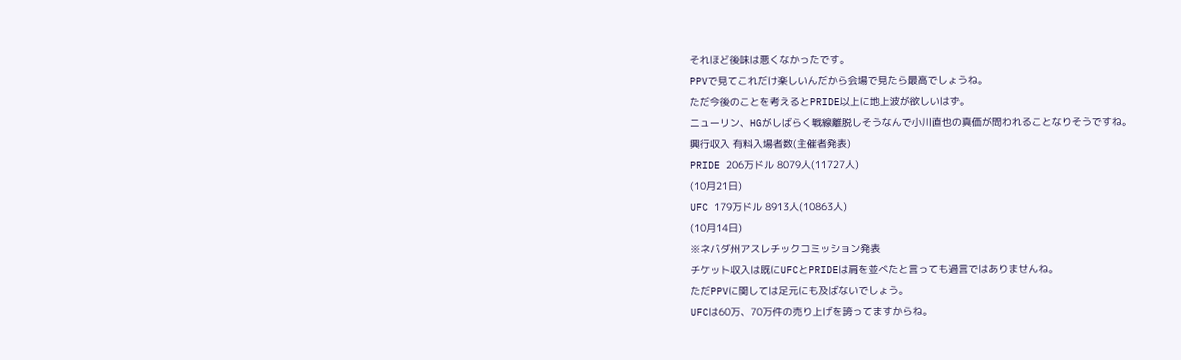それほど後味は悪くなかったです。
PPVで見てこれだけ楽しいんだから会場で見たら最高でしょうね。
ただ今後のことを考えるとPRIDE以上に地上波が欲しいはず。
ニューリン、HGがしばらく戦線離脱しそうなんで小川直也の真価が問われることなりそうですね。
興行収入 有料入場者数(主催者発表)
PRIDE 206万ドル 8079人(11727人)
(10月21日)
UFC 179万ドル 8913人(10863人)
(10月14日)
※ネバダ州アスレチックコミッション発表
チケット収入は既にUFCとPRIDEは肩を並べたと言っても過言ではありませんね。
ただPPVに関しては足元にも及ばないでしょう。
UFCは60万、70万件の売り上げを誇ってますからね。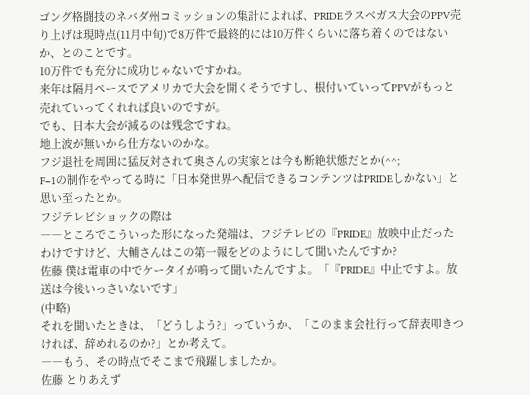ゴング格闘技のネバダ州コミッションの集計によれば、PRIDEラスベガス大会のPPV売り上げは現時点(11月中旬)で8万件で最終的には10万件くらいに落ち着くのではないか、とのことです。
10万件でも充分に成功じゃないですかね。
来年は隔月ペースでアメリカで大会を開くそうですし、根付いていってPPVがもっと売れていってくれれば良いのですが。
でも、日本大会が減るのは残念ですね。
地上波が無いから仕方ないのかな。
フジ退社を周囲に猛反対されて奥さんの実家とは今も断絶状態だとか(^^;
F−1の制作をやってる時に「日本発世界へ配信できるコンテンツはPRIDEしかない」と思い至ったとか。
フジテレビショックの際は
――ところでこういった形になった発端は、フジテレビの『PRIDE』放映中止だったわけですけど、大輔さんはこの第一報をどのようにして聞いたんですか?
佐藤 僕は電車の中でケータイが鳴って聞いたんですよ。「『PRIDE』中止ですよ。放送は今後いっさいないです」
(中略)
それを聞いたときは、「どうしよう?」っていうか、「このまま会社行って辞表叩きつければ、辞めれるのか?」とか考えて。
――もう、その時点でそこまで飛躍しましたか。
佐藤 とりあえず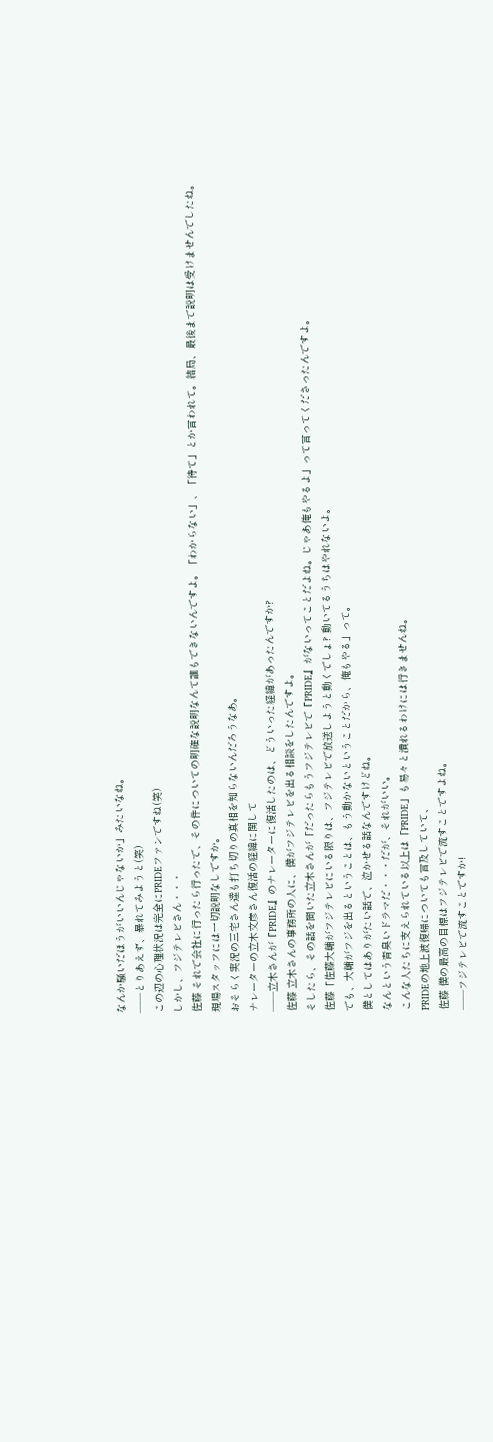なんか騒いだほうがいいんじゃないか」みたいなね。
――とりあえず、暴れてみようと(笑)
この辺の心理状況は完全にPRIDEファンですね(笑)
しかし、フジテレビさん・・・
佐藤 それで会社に行ったら行ったで、その件についての明確な説明なんて誰もできないんですよ。「わからない」、「待て」とか言われて。結局、最後まで説明は受けませんでしたね。
現場スタッフには一切説明なしですか。
おそらく実況の三宅さん達も打ち切りの真相を知らないんだろうなあ。
ナレーターの立木文彦さん復活の経緯に関して
――立木さんが『PRIDE』のナレーターに復活したのは、どういった経緯があったんですか?
佐藤 立木さんの事務所の人に、僕がフジテレビを出る相談をしたんですよ。
そしたら、その話を聞いた立木さんが「だったらもうフジテレビで『PRIDE』がないってことだよね。じゃあ俺もやるよ」って言ってくださったんですよ。
佐藤「佐藤大輔がフジテレビにいる限りは、フジテレビで放送しようと動くでしょ? 動いてるうちはやれないよ。
でも、大輔がフジを出るということは、もう動かないということだから、俺もやる」って。
僕としてはありがたい話で、泣かせる話なんですけどね。
なんという青臭いドラマだ・・・だが、それがいい。
こんな人たちに支えられている以上は「PRIDE」も易々と潰れるわけには行きませんね。
PRIDEの地上波復帰についても言及していて、
佐藤 僕の最高の目標はフジテレビで流すことですよね。
――フジテレビで流すことですか!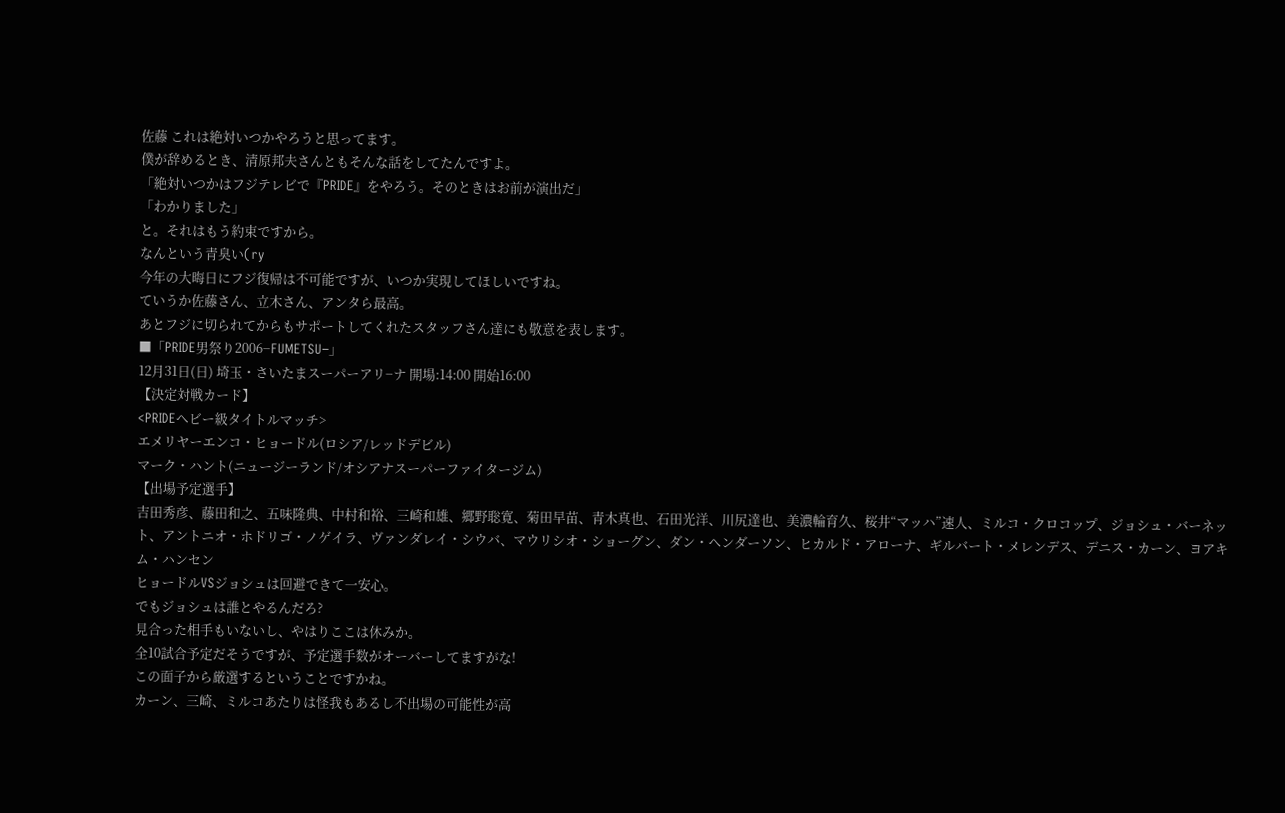佐藤 これは絶対いつかやろうと思ってます。
僕が辞めるとき、清原邦夫さんともそんな話をしてたんですよ。
「絶対いつかはフジテレビで『PRIDE』をやろう。そのときはお前が演出だ」
「わかりました」
と。それはもう約束ですから。
なんという青臭い(ry
今年の大晦日にフジ復帰は不可能ですが、いつか実現してほしいですね。
ていうか佐藤さん、立木さん、アンタら最高。
あとフジに切られてからもサポートしてくれたスタッフさん達にも敬意を表します。
■「PRIDE男祭り2006−FUMETSU−」
12月31日(日) 埼玉・さいたまスーパーアリ−ナ 開場:14:00 開始16:00
【決定対戦カード】
<PRIDEヘビー級タイトルマッチ>
エメリヤーエンコ・ヒョードル(ロシア/レッドデビル)
マーク・ハント(ニュージーランド/オシアナスーパーファイタージム)
【出場予定選手】
吉田秀彦、藤田和之、五味隆典、中村和裕、三崎和雄、郷野聡寛、菊田早苗、青木真也、石田光洋、川尻達也、美濃輪育久、桜井“マッハ”速人、ミルコ・クロコップ、ジョシュ・バーネット、アントニオ・ホドリゴ・ノゲイラ、ヴァンダレイ・シウバ、マウリシオ・ショーグン、ダン・ヘンダーソン、ヒカルド・アローナ、ギルバート・メレンデス、デニス・カーン、ヨアキム・ハンセン
ヒョードルVSジョシュは回避できて一安心。
でもジョシュは誰とやるんだろ?
見合った相手もいないし、やはりここは休みか。
全10試合予定だそうですが、予定選手数がオーバーしてますがな!
この面子から厳選するということですかね。
カーン、三崎、ミルコあたりは怪我もあるし不出場の可能性が高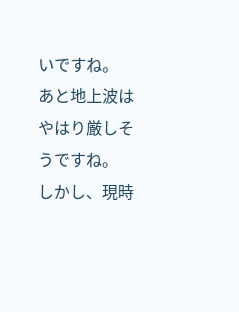いですね。
あと地上波はやはり厳しそうですね。
しかし、現時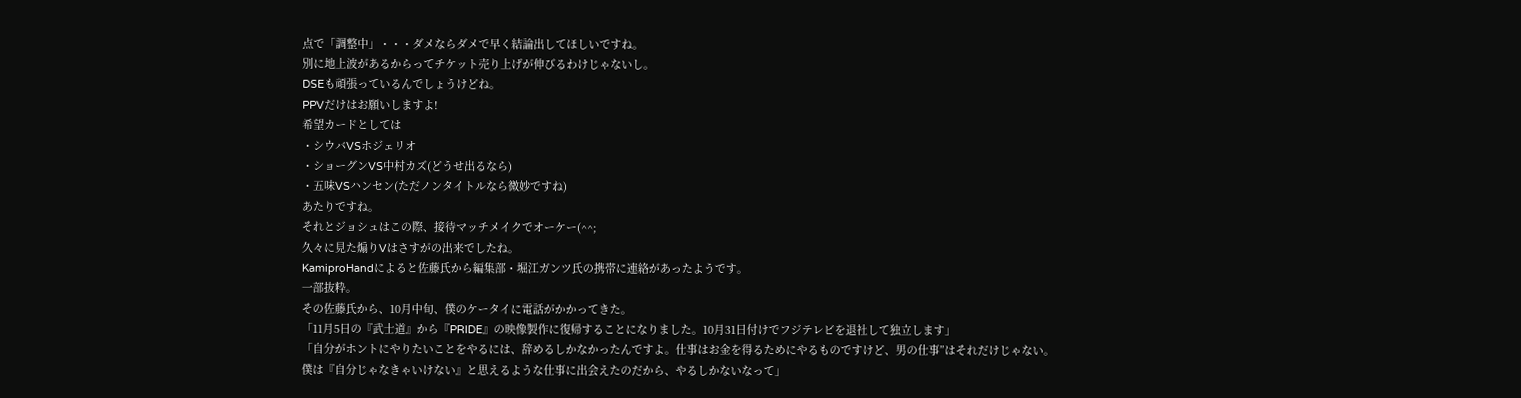点で「調整中」・・・ダメならダメで早く結論出してほしいですね。
別に地上波があるからってチケット売り上げが伸びるわけじゃないし。
DSEも頑張っているんでしょうけどね。
PPVだけはお願いしますよ!
希望カードとしては
・シウバVSホジェリオ
・ショーグンVS中村カズ(どうせ出るなら)
・五味VSハンセン(ただノンタイトルなら微妙ですね)
あたりですね。
それとジョシュはこの際、接待マッチメイクでオーケー(^^;
久々に見た煽りVはさすがの出来でしたね。
KamiproHandによると佐藤氏から編集部・堀江ガンツ氏の携帯に連絡があったようです。
一部抜粋。
その佐藤氏から、10月中旬、僕のケータイに電話がかかってきた。
「11月5日の『武士道』から『PRIDE』の映像製作に復帰することになりました。10月31日付けでフジテレビを退社して独立します」
「自分がホントにやりたいことをやるには、辞めるしかなかったんですよ。仕事はお金を得るためにやるものですけど、男の仕事”はそれだけじゃない。
僕は『自分じゃなきゃいけない』と思えるような仕事に出会えたのだから、やるしかないなって」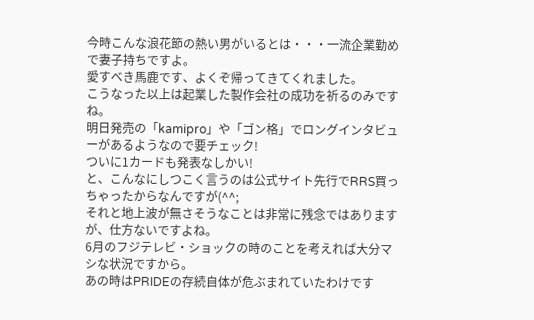今時こんな浪花節の熱い男がいるとは・・・一流企業勤めで妻子持ちですよ。
愛すべき馬鹿です、よくぞ帰ってきてくれました。
こうなった以上は起業した製作会社の成功を祈るのみですね。
明日発売の「kamipro」や「ゴン格」でロングインタビューがあるようなので要チェック!
ついに1カードも発表なしかい!
と、こんなにしつこく言うのは公式サイト先行でRRS買っちゃったからなんですが(^^;
それと地上波が無さそうなことは非常に残念ではありますが、仕方ないですよね。
6月のフジテレビ・ショックの時のことを考えれば大分マシな状況ですから。
あの時はPRIDEの存続自体が危ぶまれていたわけです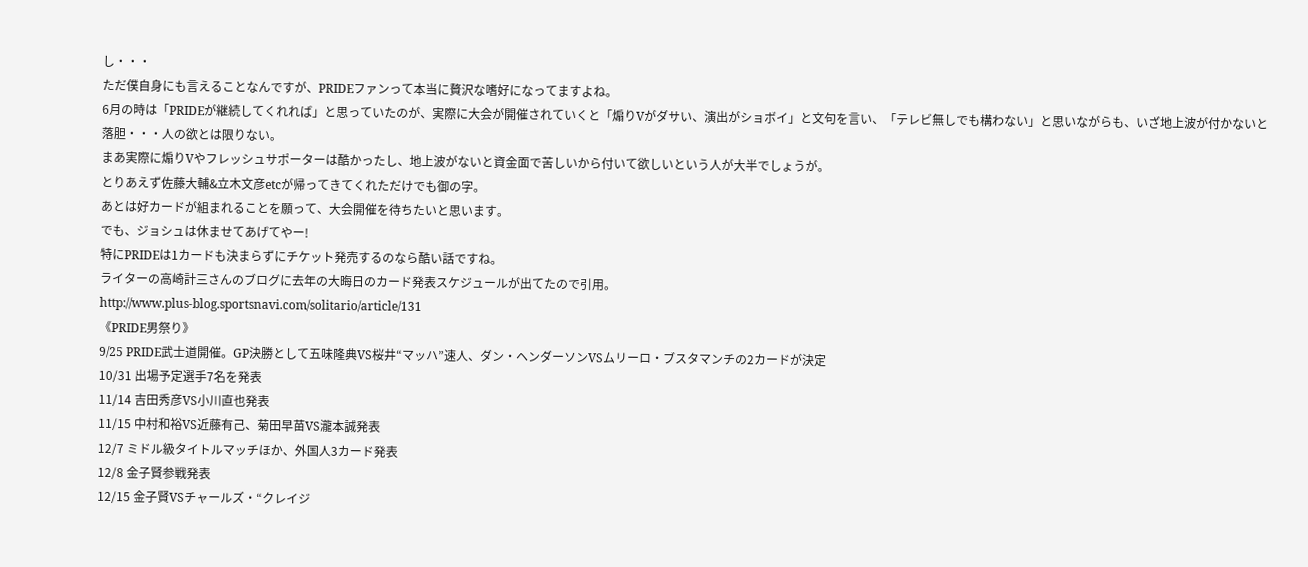し・・・
ただ僕自身にも言えることなんですが、PRIDEファンって本当に贅沢な嗜好になってますよね。
6月の時は「PRIDEが継続してくれれば」と思っていたのが、実際に大会が開催されていくと「煽りVがダサい、演出がショボイ」と文句を言い、「テレビ無しでも構わない」と思いながらも、いざ地上波が付かないと落胆・・・人の欲とは限りない。
まあ実際に煽りVやフレッシュサポーターは酷かったし、地上波がないと資金面で苦しいから付いて欲しいという人が大半でしょうが。
とりあえず佐藤大輔&立木文彦etcが帰ってきてくれただけでも御の字。
あとは好カードが組まれることを願って、大会開催を待ちたいと思います。
でも、ジョシュは休ませてあげてやー!
特にPRIDEは1カードも決まらずにチケット発売するのなら酷い話ですね。
ライターの高崎計三さんのブログに去年の大晦日のカード発表スケジュールが出てたので引用。
http://www.plus-blog.sportsnavi.com/solitario/article/131
《PRIDE男祭り》
9/25 PRIDE武士道開催。GP決勝として五味隆典VS桜井“マッハ”速人、ダン・ヘンダーソンVSムリーロ・ブスタマンチの2カードが決定
10/31 出場予定選手7名を発表
11/14 吉田秀彦VS小川直也発表
11/15 中村和裕VS近藤有己、菊田早苗VS瀧本誠発表
12/7 ミドル級タイトルマッチほか、外国人3カード発表
12/8 金子賢参戦発表
12/15 金子賢VSチャールズ・“クレイジ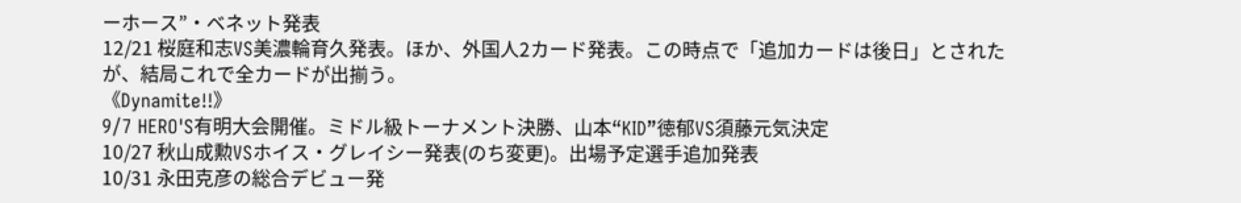ーホース”・ベネット発表
12/21 桜庭和志VS美濃輪育久発表。ほか、外国人2カード発表。この時点で「追加カードは後日」とされたが、結局これで全カードが出揃う。
《Dynamite!!》
9/7 HERO'S有明大会開催。ミドル級トーナメント決勝、山本“KID”徳郁VS須藤元気決定
10/27 秋山成勲VSホイス・グレイシー発表(のち変更)。出場予定選手追加発表
10/31 永田克彦の総合デビュー発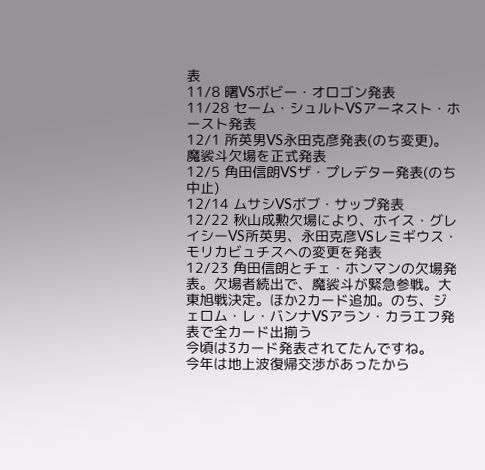表
11/8 曙VSボビー・オロゴン発表
11/28 セーム・シュルトVSアーネスト・ホースト発表
12/1 所英男VS永田克彦発表(のち変更)。魔裟斗欠場を正式発表
12/5 角田信朗VSザ・プレデター発表(のち中止)
12/14 ムサシVSボブ・サップ発表
12/22 秋山成勲欠場により、ホイス・グレイシーVS所英男、永田克彦VSレミギウス・モリカビュチスへの変更を発表
12/23 角田信朗とチェ・ホンマンの欠場発表。欠場者続出で、魔裟斗が緊急参戦。大東旭戦決定。ほか2カード追加。のち、ジェロム・レ・バンナVSアラン・カラエフ発表で全カード出揃う
今頃は3カード発表されてたんですね。
今年は地上波復帰交渉があったから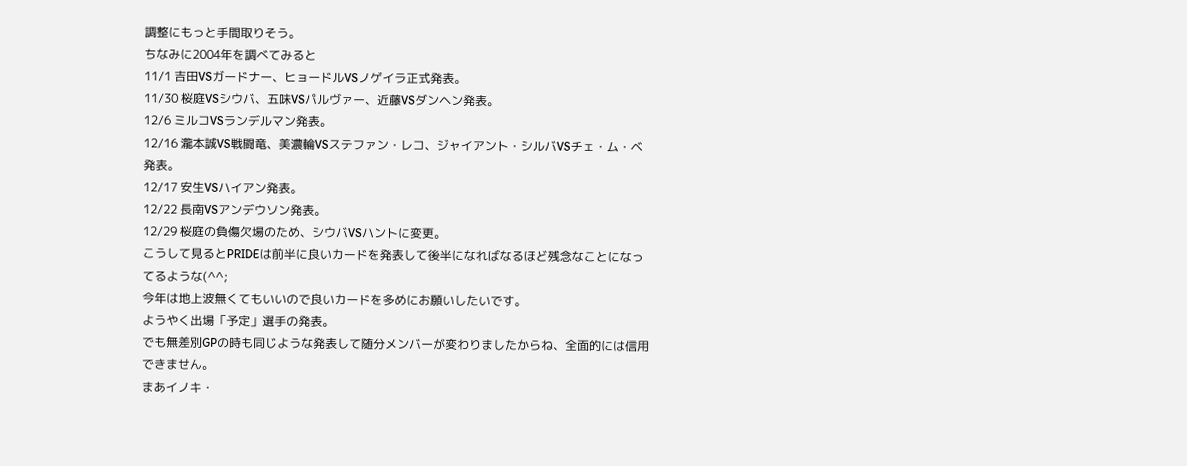調整にもっと手間取りそう。
ちなみに2004年を調べてみると
11/1 吉田VSガードナー、ヒョードルVSノゲイラ正式発表。
11/30 桜庭VSシウバ、五味VSパルヴァー、近藤VSダンヘン発表。
12/6 ミルコVSランデルマン発表。
12/16 瀧本誠VS戦闘竜、美濃輪VSステファン・レコ、ジャイアント・シルバVSチェ・ム・ベ発表。
12/17 安生VSハイアン発表。
12/22 長南VSアンデウソン発表。
12/29 桜庭の負傷欠場のため、シウバVSハントに変更。
こうして見るとPRIDEは前半に良いカードを発表して後半になればなるほど残念なことになってるような(^^;
今年は地上波無くてもいいので良いカードを多めにお願いしたいです。
ようやく出場「予定」選手の発表。
でも無差別GPの時も同じような発表して随分メンバーが変わりましたからね、全面的には信用できません。
まあイノキ・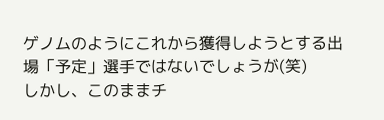ゲノムのようにこれから獲得しようとする出場「予定」選手ではないでしょうが(笑)
しかし、このままチ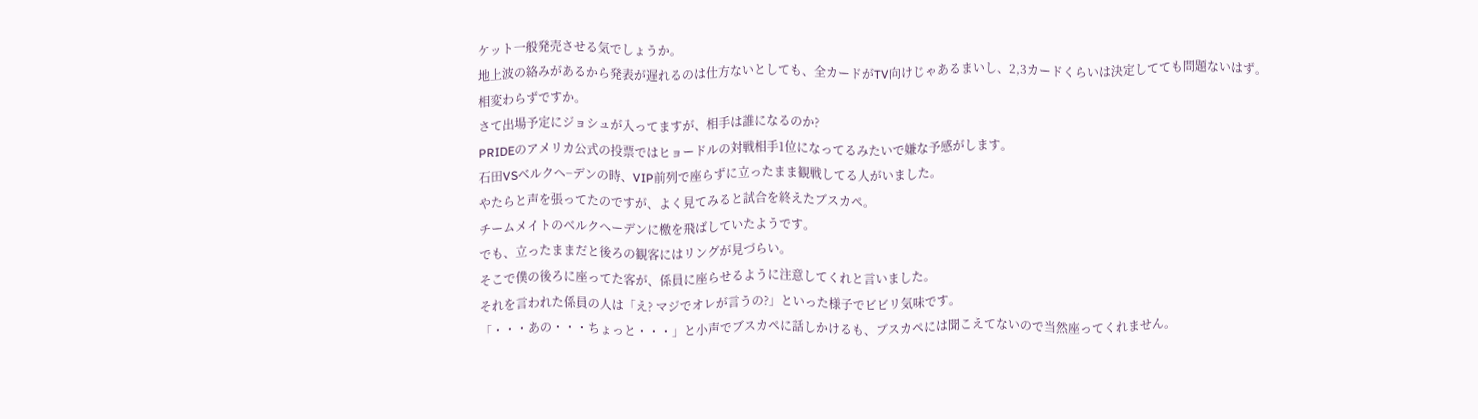ケット一般発売させる気でしょうか。
地上波の絡みがあるから発表が遅れるのは仕方ないとしても、全カードがTV向けじゃあるまいし、2,3カードくらいは決定してても問題ないはず。
相変わらずですか。
さて出場予定にジョシュが入ってますが、相手は誰になるのか?
PRIDEのアメリカ公式の投票ではヒョードルの対戦相手1位になってるみたいで嫌な予感がします。
石田VSベルクへ−デンの時、VIP前列で座らずに立ったまま観戦してる人がいました。
やたらと声を張ってたのですが、よく見てみると試合を終えたブスカペ。
チームメイトのベルクへーデンに檄を飛ばしていたようです。
でも、立ったままだと後ろの観客にはリングが見づらい。
そこで僕の後ろに座ってた客が、係員に座らせるように注意してくれと言いました。
それを言われた係員の人は「え? マジでオレが言うの?」といった様子でビビリ気味です。
「・・・あの・・・ちょっと・・・」と小声でブスカペに話しかけるも、ブスカペには聞こえてないので当然座ってくれません。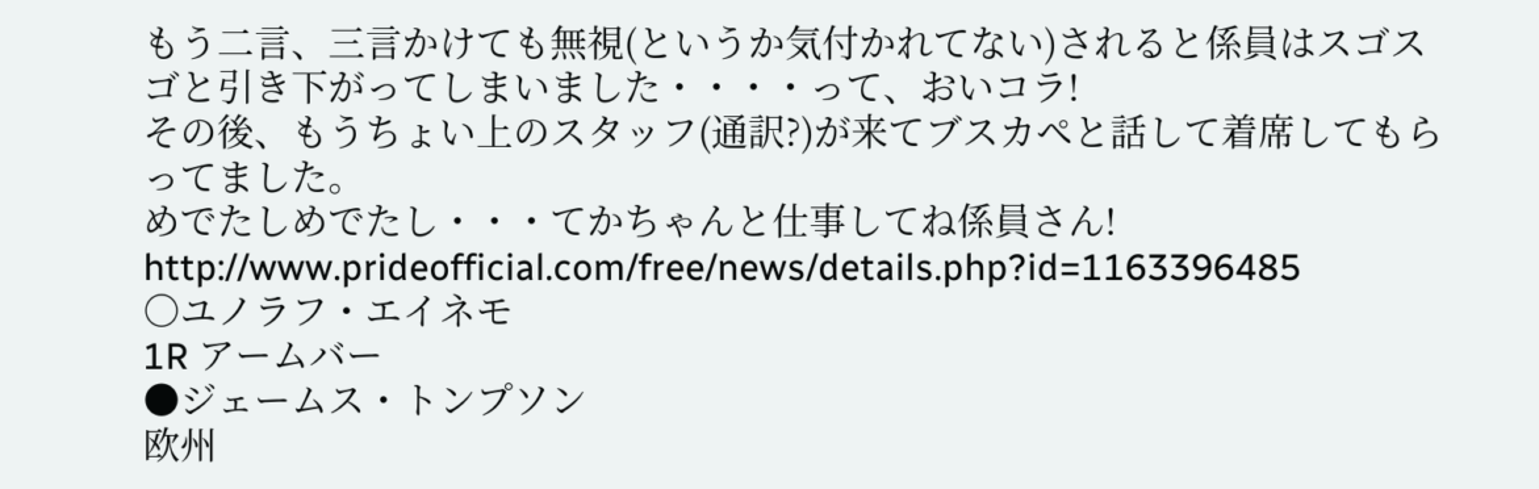もう二言、三言かけても無視(というか気付かれてない)されると係員はスゴスゴと引き下がってしまいました・・・・って、おいコラ!
その後、もうちょい上のスタッフ(通訳?)が来てブスカペと話して着席してもらってました。
めでたしめでたし・・・てかちゃんと仕事してね係員さん!
http://www.prideofficial.com/free/news/details.php?id=1163396485
○ユノラフ・エイネモ
1R アームバー
●ジェームス・トンプソン
欧州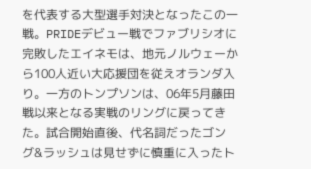を代表する大型選手対決となったこの一戦。PRIDEデビュー戦でファブリシオに完敗したエイネモは、地元ノルウェーから100人近い大応援団を従えオランダ入り。一方のトンプソンは、06年5月藤田戦以来となる実戦のリングに戻ってきた。試合開始直後、代名詞だったゴング&ラッシュは見せずに慎重に入ったト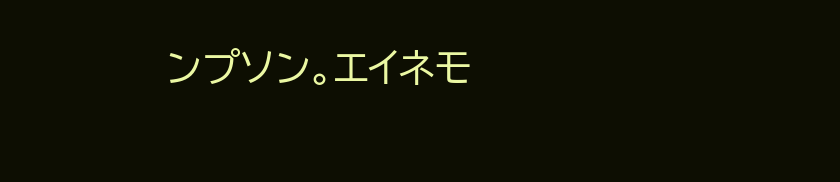ンプソン。エイネモ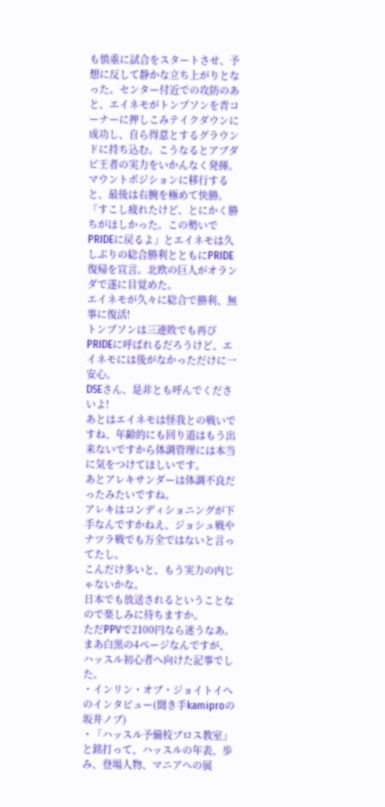も慎重に試合をスタートさせ、予想に反して静かな立ち上がりとなった。センター付近での攻防のあと、エイネモがトンプソンを青コーナーに押しこみテイクダウンに成功し、自ら得意とするグラウンドに持ち込む。こうなるとアブダビ王者の実力をいかんなく発揮。マウントポジションに移行すると、最後は右腕を極めて快勝。「すこし疲れたけど、とにかく勝ちがほしかった。この勢いでPRIDEに戻るよ」とエイネモは久しぶりの総合勝利とともにPRIDE復帰を宣言。北欧の巨人がオランダで遂に目覚めた。
エイネモが久々に総合で勝利、無事に復活!
トンプソンは三連敗でも再びPRIDEに呼ばれるだろうけど、エイネモには後がなかっただけに一安心。
DSEさん、是非とも呼んでくださいよ!
あとはエイネモは怪我との戦いですね、年齢的にも回り道はもう出来ないですから体調管理には本当に気をつけてほしいです。
あとアレキサンダーは体調不良だったみたいですね。
アレキはコンディショニングが下手なんですかねえ、ジョシュ戦やナツラ戦でも万全ではないと言ってたし。
こんだけ多いと、もう実力の内じゃないかな。
日本でも放送されるということなので楽しみに待ちますか。
ただPPVで2100円なら迷うなあ。
まあ白黒の4ページなんですが、ハッスル初心者へ向けた記事でした。
・インリン・オブ・ジョイトイへのインタビュー(聞き手kamiproの坂井ノブ)
・「ハッスル予備校ブロス教室」と銘打って、ハッスルの年表、歩み、登場人物、マニアへの展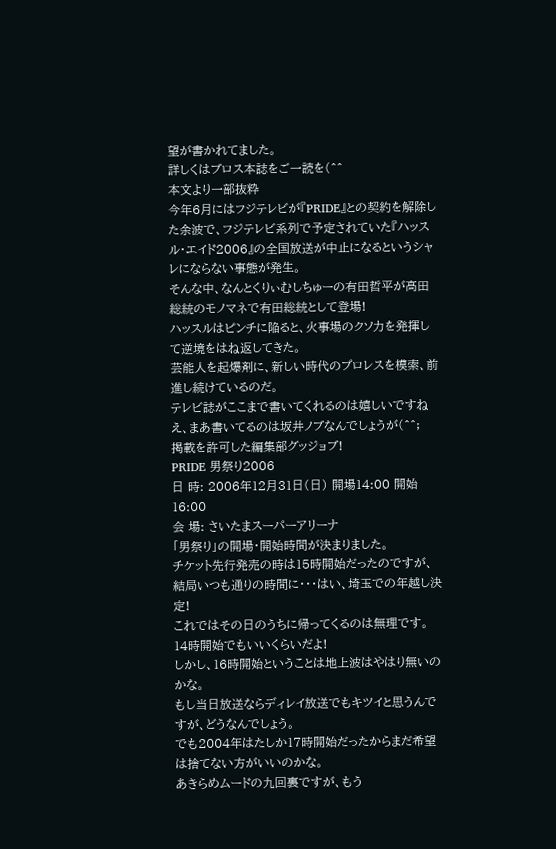望が書かれてました。
詳しくはブロス本誌をご一読を(^^
本文より一部抜粋
今年6月にはフジテレビが『PRIDE』との契約を解除した余波で、フジテレビ系列で予定されていた『ハッスル・エイド2006』の全国放送が中止になるというシャレにならない事態が発生。
そんな中、なんとくりぃむしちゅーの有田哲平が高田総統のモノマネで有田総統として登場!
ハッスルはピンチに陥ると、火事場のクソ力を発揮して逆境をはね返してきた。
芸能人を起爆剤に、新しい時代のプロレスを模索、前進し続けているのだ。
テレビ誌がここまで書いてくれるのは嬉しいですねえ、まあ書いてるのは坂井ノブなんでしょうが(^^;
掲載を許可した編集部グッジョブ!
PRIDE 男祭り2006
日 時: 2006年12月31日(日) 開場14:00 開始16:00
会 場: さいたまスーパーアリーナ
「男祭り」の開場・開始時間が決まりました。
チケット先行発売の時は15時開始だったのですが、結局いつも通りの時間に・・・はい、埼玉での年越し決定!
これではその日のうちに帰ってくるのは無理です。
14時開始でもいいくらいだよ!
しかし、16時開始ということは地上波はやはり無いのかな。
もし当日放送ならディレイ放送でもキツイと思うんですが、どうなんでしょう。
でも2004年はたしか17時開始だったからまだ希望は捨てない方がいいのかな。
あきらめムードの九回裏ですが、もう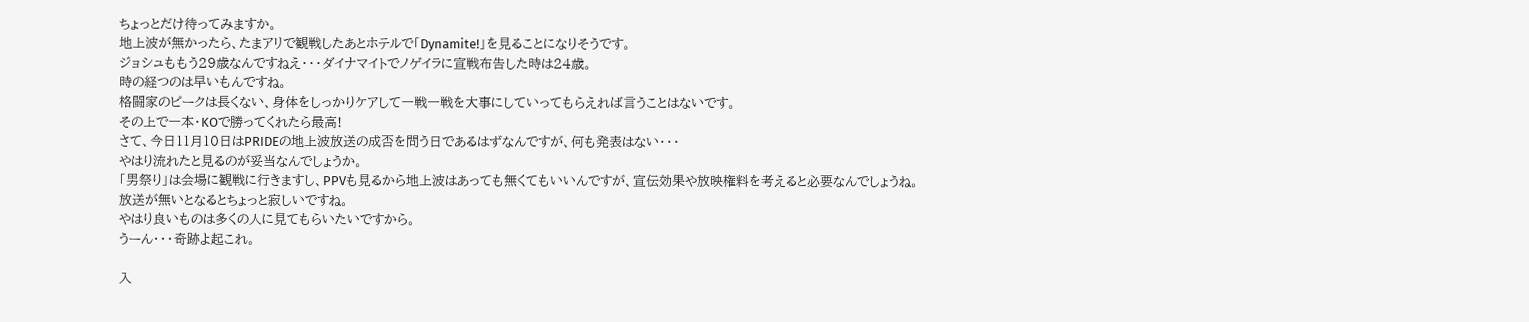ちょっとだけ待ってみますか。
地上波が無かったら、たまアリで観戦したあとホテルで「Dynamite!」を見ることになりそうです。
ジョシュももう29歳なんですねえ・・・ダイナマイトでノゲイラに宣戦布告した時は24歳。
時の経つのは早いもんですね。
格闘家のピークは長くない、身体をしっかりケアして一戦一戦を大事にしていってもらえれば言うことはないです。
その上で一本・KOで勝ってくれたら最高!
さて、今日11月10日はPRIDEの地上波放送の成否を問う日であるはずなんですが、何も発表はない・・・
やはり流れたと見るのが妥当なんでしょうか。
「男祭り」は会場に観戦に行きますし、PPVも見るから地上波はあっても無くてもいいんですが、宣伝効果や放映権料を考えると必要なんでしょうね。
放送が無いとなるとちょっと寂しいですね。
やはり良いものは多くの人に見てもらいたいですから。
うーん・・・奇跡よ起これ。

入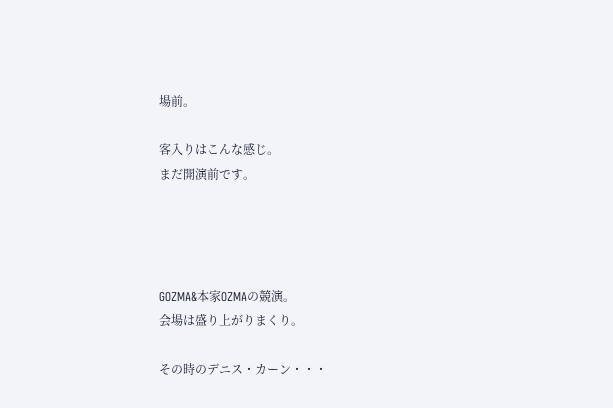場前。

客入りはこんな感じ。
まだ開演前です。




GOZMA&本家OZMAの競演。
会場は盛り上がりまくり。

その時のデニス・カーン・・・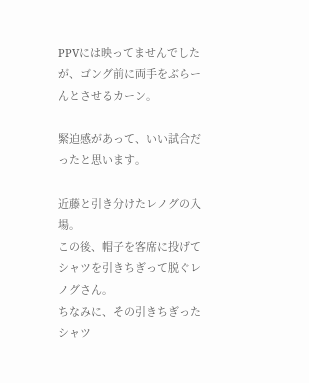PPVには映ってませんでしたが、ゴング前に両手をぶらーんとさせるカーン。

緊迫感があって、いい試合だったと思います。

近藤と引き分けたレノグの入場。
この後、帽子を客席に投げてシャツを引きちぎって脱ぐレノグさん。
ちなみに、その引きちぎったシャツ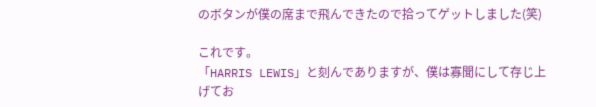のボタンが僕の席まで飛んできたので拾ってゲットしました(笑)

これです。
「HARRIS LEWIS」と刻んでありますが、僕は寡聞にして存じ上げてお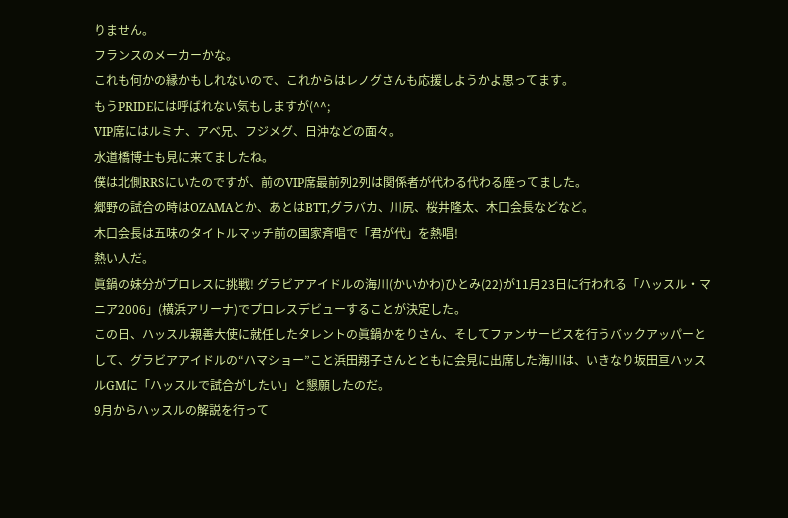りません。
フランスのメーカーかな。
これも何かの縁かもしれないので、これからはレノグさんも応援しようかよ思ってます。
もうPRIDEには呼ばれない気もしますが(^^;
VIP席にはルミナ、アベ兄、フジメグ、日沖などの面々。
水道橋博士も見に来てましたね。
僕は北側RRSにいたのですが、前のVIP席最前列2列は関係者が代わる代わる座ってました。
郷野の試合の時はOZAMAとか、あとはBTT,グラバカ、川尻、桜井隆太、木口会長などなど。
木口会長は五味のタイトルマッチ前の国家斉唱で「君が代」を熱唱!
熱い人だ。
眞鍋の妹分がプロレスに挑戦! グラビアアイドルの海川(かいかわ)ひとみ(22)が11月23日に行われる「ハッスル・マニア2006」(横浜アリーナ)でプロレスデビューすることが決定した。
この日、ハッスル親善大使に就任したタレントの眞鍋かをりさん、そしてファンサービスを行うバックアッパーとして、グラビアアイドルの“ハマショー”こと浜田翔子さんとともに会見に出席した海川は、いきなり坂田亘ハッスルGMに「ハッスルで試合がしたい」と懇願したのだ。
9月からハッスルの解説を行って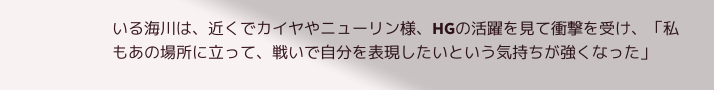いる海川は、近くでカイヤやニューリン様、HGの活躍を見て衝撃を受け、「私もあの場所に立って、戦いで自分を表現したいという気持ちが強くなった」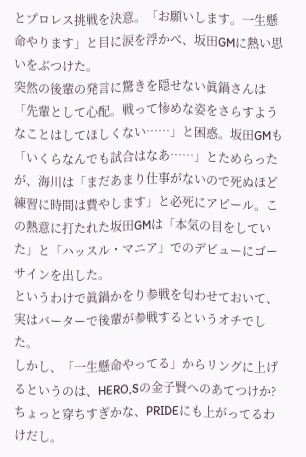とプロレス挑戦を決意。「お願いします。一生懸命やります」と目に涙を浮かべ、坂田GMに熱い思いをぶつけた。
突然の後輩の発言に驚きを隠せない眞鍋さんは「先輩として心配。戦って惨めな姿をさらすようなことはしてほしくない……」と困惑。坂田GMも「いくらなんでも試合はなあ……」とためらったが、海川は「まだあまり仕事がないので死ぬほど練習に時間は費やします」と必死にアピール。この熱意に打たれた坂田GMは「本気の目をしていた」と「ハッスル・マニア」でのデビューにゴーサインを出した。
というわけで眞鍋かをり参戦を匂わせておいて、実はバーターで後輩が参戦するというオチでした。
しかし、「一生懸命やってる」からリングに上げるというのは、HERO,Sの金子賢へのあてつけか?
ちょっと穿ちすぎかな、PRIDEにも上がってるわけだし。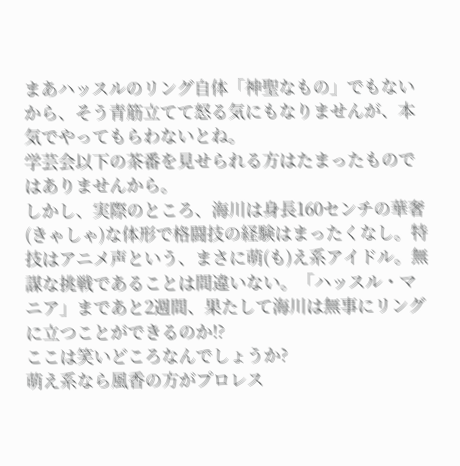まあハッスルのリング自体「神聖なもの」でもないから、そう青筋立てて怒る気にもなりませんが、本気でやってもらわないとね。
学芸会以下の茶番を見せられる方はたまったものではありませんから。
しかし、実際のところ、海川は身長160センチの華奢(きゃしゃ)な体形で格闘技の経験はまったくなし。特技はアニメ声という、まさに萌(も)え系アイドル。無謀な挑戦であることは間違いない。「ハッスル・マニア」まであと2週間、果たして海川は無事にリングに立つことができるのか!?
ここは笑いどころなんでしょうか?
萌え系なら風香の方がプロレス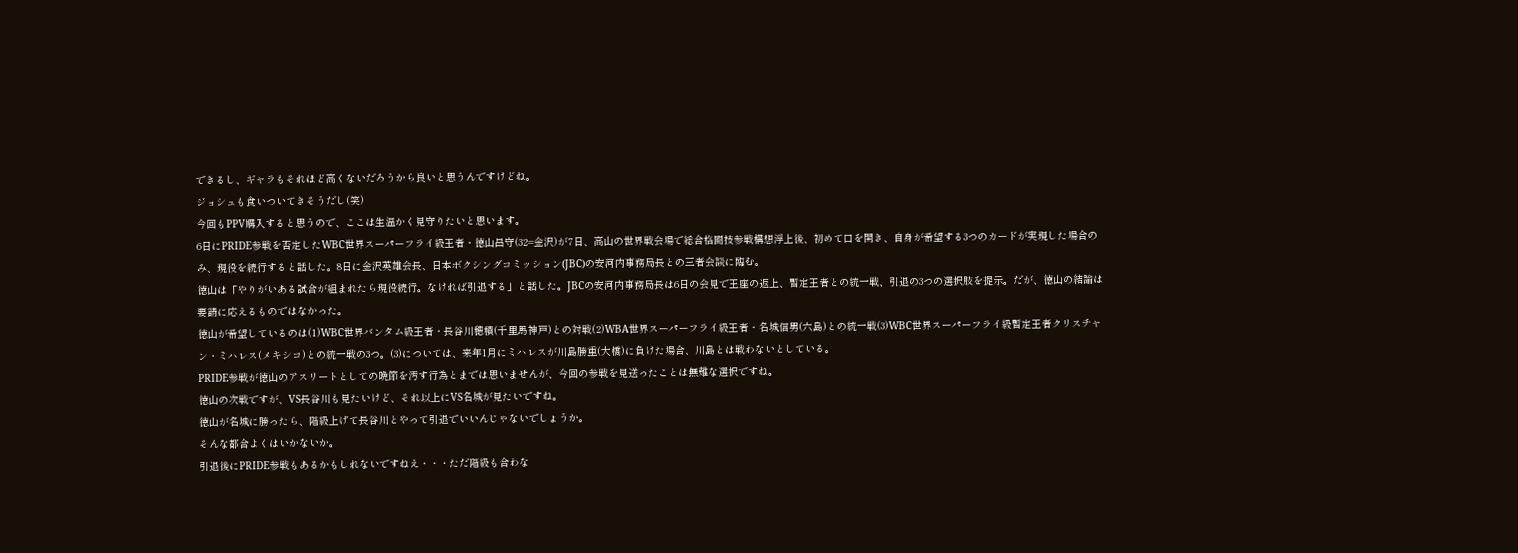できるし、ギャラもそれほど高くないだろうから良いと思うんですけどね。
ジョシュも食いついてきそうだし(笑)
今回もPPV購入すると思うので、ここは生温かく見守りたいと思います。
6日にPRIDE参戦を否定したWBC世界スーパーフライ級王者・徳山昌守(32=金沢)が7日、高山の世界戦会場で総合格闘技参戦構想浮上後、初めて口を開き、自身が希望する3つのカードが実現した場合のみ、現役を続行すると話した。8日に金沢英雄会長、日本ボクシングコミッション(JBC)の安河内事務局長との三者会談に臨む。
徳山は「やりがいある試合が組まれたら現役続行。なければ引退する」と話した。JBCの安河内事務局長は6日の会見で王座の返上、暫定王者との統一戦、引退の3つの選択肢を提示。だが、徳山の結論は要請に応えるものではなかった。
徳山が希望しているのは(1)WBC世界バンタム級王者・長谷川穂積(千里馬神戸)との対戦(2)WBA世界スーパーフライ級王者・名城信男(六島)との統一戦(3)WBC世界スーパーフライ級暫定王者クリスチャン・ミハレス(メキシコ)との統一戦の3つ。(3)については、来年1月にミハレスが川島勝重(大橋)に負けた場合、川島とは戦わないとしている。
PRIDE参戦が徳山のアスリートとしての晩節を汚す行為とまでは思いませんが、今回の参戦を見送ったことは無難な選択ですね。
徳山の次戦ですが、VS長谷川も見たいけど、それ以上にVS名城が見たいですね。
徳山が名城に勝ったら、階級上げて長谷川とやって引退でいいんじゃないでしょうか。
そんな都合よくはいかないか。
引退後にPRIDE参戦もあるかもしれないですねえ・・・ただ階級も合わな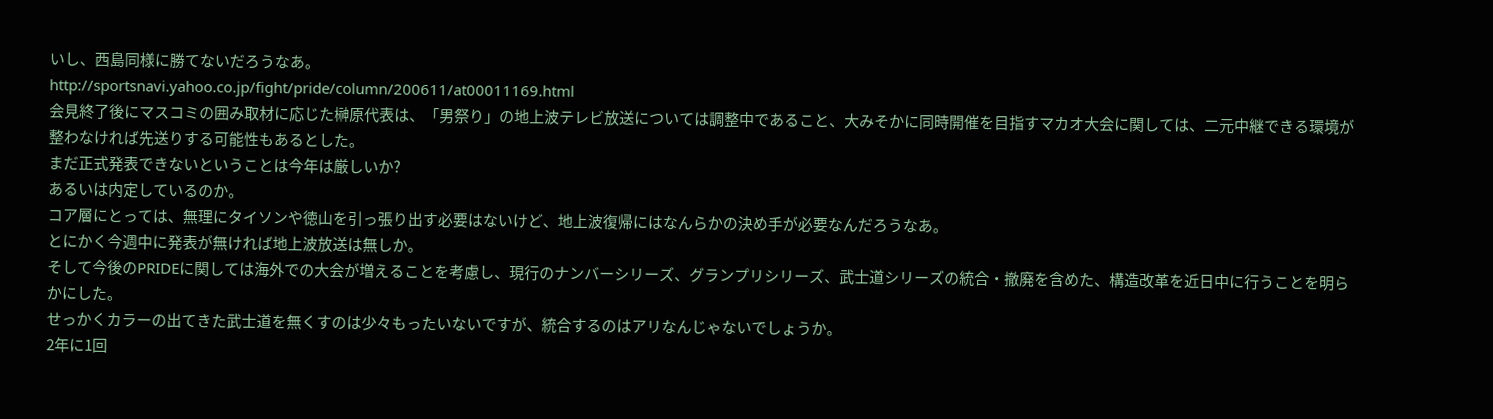いし、西島同様に勝てないだろうなあ。
http://sportsnavi.yahoo.co.jp/fight/pride/column/200611/at00011169.html
会見終了後にマスコミの囲み取材に応じた榊原代表は、「男祭り」の地上波テレビ放送については調整中であること、大みそかに同時開催を目指すマカオ大会に関しては、二元中継できる環境が整わなければ先送りする可能性もあるとした。
まだ正式発表できないということは今年は厳しいか?
あるいは内定しているのか。
コア層にとっては、無理にタイソンや徳山を引っ張り出す必要はないけど、地上波復帰にはなんらかの決め手が必要なんだろうなあ。
とにかく今週中に発表が無ければ地上波放送は無しか。
そして今後のPRIDEに関しては海外での大会が増えることを考慮し、現行のナンバーシリーズ、グランプリシリーズ、武士道シリーズの統合・撤廃を含めた、構造改革を近日中に行うことを明らかにした。
せっかくカラーの出てきた武士道を無くすのは少々もったいないですが、統合するのはアリなんじゃないでしょうか。
2年に1回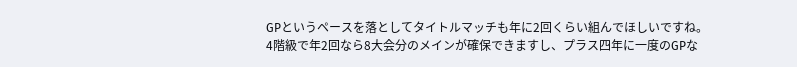GPというペースを落としてタイトルマッチも年に2回くらい組んでほしいですね。
4階級で年2回なら8大会分のメインが確保できますし、プラス四年に一度のGPな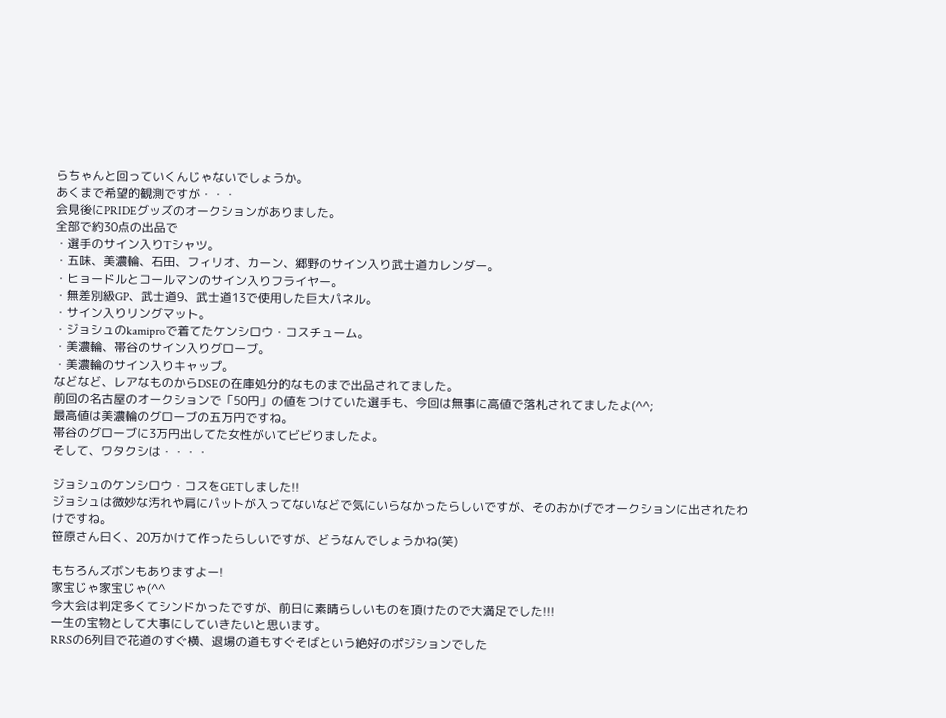らちゃんと回っていくんじゃないでしょうか。
あくまで希望的観測ですが・・・
会見後にPRIDEグッズのオークションがありました。
全部で約30点の出品で
・選手のサイン入りTシャツ。
・五味、美濃輪、石田、フィリオ、カーン、郷野のサイン入り武士道カレンダー。
・ヒョードルとコールマンのサイン入りフライヤー。
・無差別級GP、武士道9、武士道13で使用した巨大パネル。
・サイン入りリングマット。
・ジョシュのkamiproで着てたケンシロウ・コスチューム。
・美濃輪、帯谷のサイン入りグローブ。
・美濃輪のサイン入りキャップ。
などなど、レアなものからDSEの在庫処分的なものまで出品されてました。
前回の名古屋のオークションで「50円」の値をつけていた選手も、今回は無事に高値で落札されてましたよ(^^;
最高値は美濃輪のグローブの五万円ですね。
帯谷のグローブに3万円出してた女性がいてビビりましたよ。
そして、ワタクシは・・・・

ジョシュのケンシロウ・コスをGETしました!!
ジョシュは微妙な汚れや肩にパットが入ってないなどで気にいらなかったらしいですが、そのおかげでオークションに出されたわけですね。
笹原さん曰く、20万かけて作ったらしいですが、どうなんでしょうかね(笑)

もちろんズボンもありますよー!
家宝じゃ家宝じゃ(^^
今大会は判定多くてシンドかったですが、前日に素晴らしいものを頂けたので大満足でした!!!
一生の宝物として大事にしていきたいと思います。
RRSの6列目で花道のすぐ横、退場の道もすぐそばという絶好のポジションでした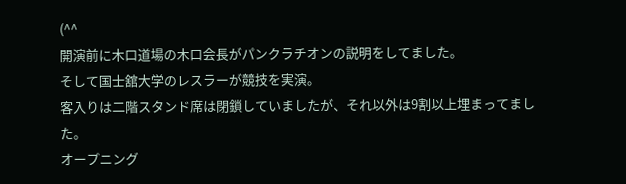(^^
開演前に木口道場の木口会長がパンクラチオンの説明をしてました。
そして国士舘大学のレスラーが競技を実演。
客入りは二階スタンド席は閉鎖していましたが、それ以外は9割以上埋まってました。
オープニング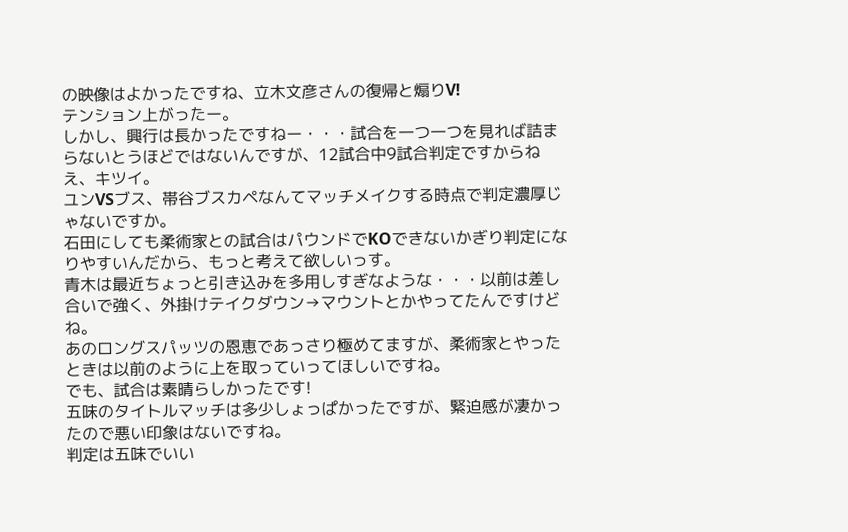の映像はよかったですね、立木文彦さんの復帰と煽りV!
テンション上がったー。
しかし、興行は長かったですねー・・・試合を一つ一つを見れば詰まらないとうほどではないんですが、12試合中9試合判定ですからねえ、キツイ。
ユンVSブス、帯谷ブスカペなんてマッチメイクする時点で判定濃厚じゃないですか。
石田にしても柔術家との試合はパウンドでKOできないかぎり判定になりやすいんだから、もっと考えて欲しいっす。
青木は最近ちょっと引き込みを多用しすぎなような・・・以前は差し合いで強く、外掛けテイクダウン→マウントとかやってたんですけどね。
あのロングスパッツの恩恵であっさり極めてますが、柔術家とやったときは以前のように上を取っていってほしいですね。
でも、試合は素晴らしかったです!
五味のタイトルマッチは多少しょっぱかったですが、緊迫感が凄かったので悪い印象はないですね。
判定は五味でいい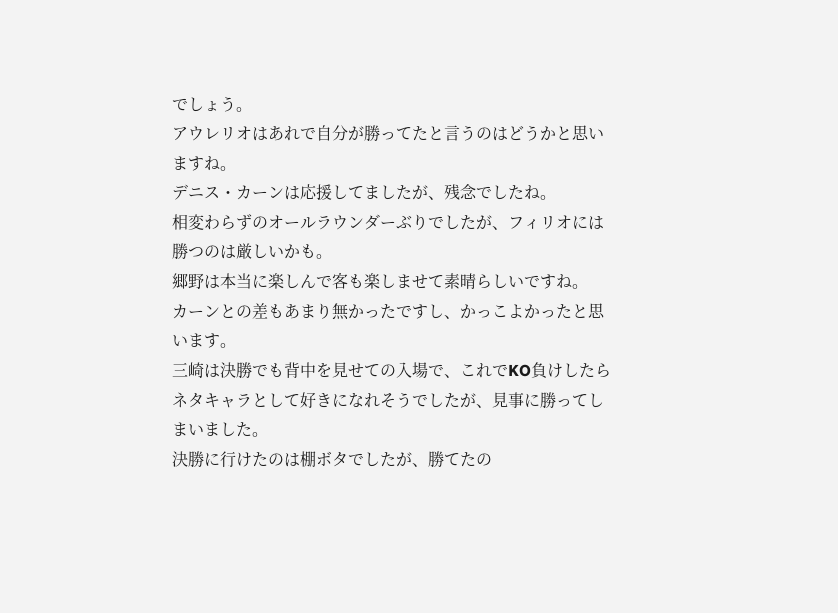でしょう。
アウレリオはあれで自分が勝ってたと言うのはどうかと思いますね。
デニス・カーンは応援してましたが、残念でしたね。
相変わらずのオールラウンダーぶりでしたが、フィリオには勝つのは厳しいかも。
郷野は本当に楽しんで客も楽しませて素晴らしいですね。
カーンとの差もあまり無かったですし、かっこよかったと思います。
三崎は決勝でも背中を見せての入場で、これでKO負けしたらネタキャラとして好きになれそうでしたが、見事に勝ってしまいました。
決勝に行けたのは棚ボタでしたが、勝てたの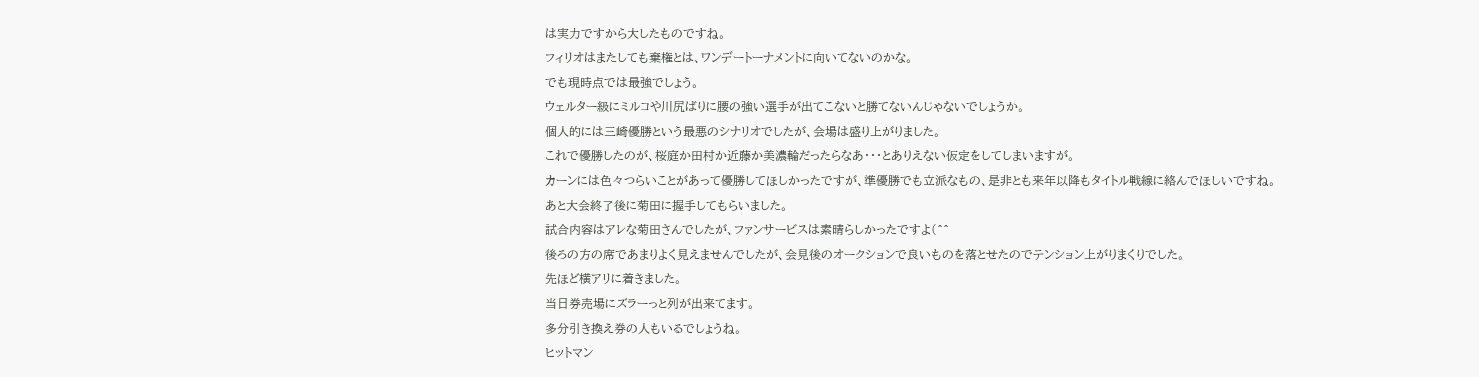は実力ですから大したものですね。
フィリオはまたしても棄権とは、ワンデートーナメントに向いてないのかな。
でも現時点では最強でしょう。
ウェルター級にミルコや川尻ばりに腰の強い選手が出てこないと勝てないんじゃないでしょうか。
個人的には三崎優勝という最悪のシナリオでしたが、会場は盛り上がりました。
これで優勝したのが、桜庭か田村か近藤か美濃輪だったらなあ・・・とありえない仮定をしてしまいますが。
カーンには色々つらいことがあって優勝してほしかったですが、準優勝でも立派なもの、是非とも来年以降もタイトル戦線に絡んでほしいですね。
あと大会終了後に菊田に握手してもらいました。
試合内容はアレな菊田さんでしたが、ファンサービスは素晴らしかったですよ(^^
後ろの方の席であまりよく見えませんでしたが、会見後のオークションで良いものを落とせたのでテンション上がりまくりでした。
先ほど横アリに着きました。
当日券売場にズラーっと列が出来てます。
多分引き換え券の人もいるでしょうね。
ヒットマン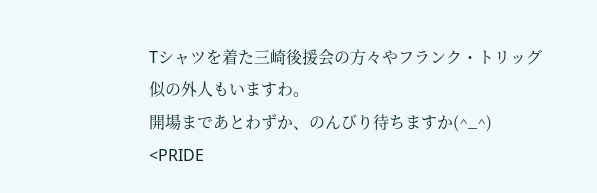Tシャツを着た三崎後援会の方々やフランク・トリッグ似の外人もいますわ。
開場まであとわずか、のんびり待ちますか(^_^)
<PRIDE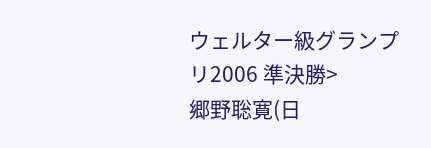ウェルター級グランプリ2006 準決勝>
郷野聡寛(日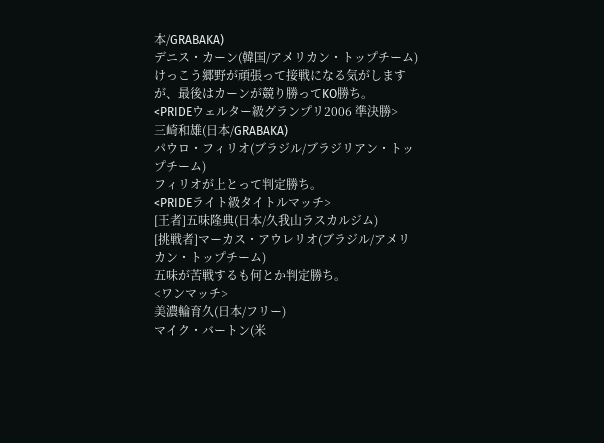本/GRABAKA)
デニス・カーン(韓国/アメリカン・トップチーム)
けっこう郷野が頑張って接戦になる気がしますが、最後はカーンが競り勝ってKO勝ち。
<PRIDEウェルター級グランプリ2006 準決勝>
三崎和雄(日本/GRABAKA)
パウロ・フィリオ(ブラジル/ブラジリアン・トップチーム)
フィリオが上とって判定勝ち。
<PRIDEライト級タイトルマッチ>
[王者]五味隆典(日本/久我山ラスカルジム)
[挑戦者]マーカス・アウレリオ(ブラジル/アメリカン・トップチーム)
五味が苦戦するも何とか判定勝ち。
<ワンマッチ>
美濃輪育久(日本/フリー)
マイク・バートン(米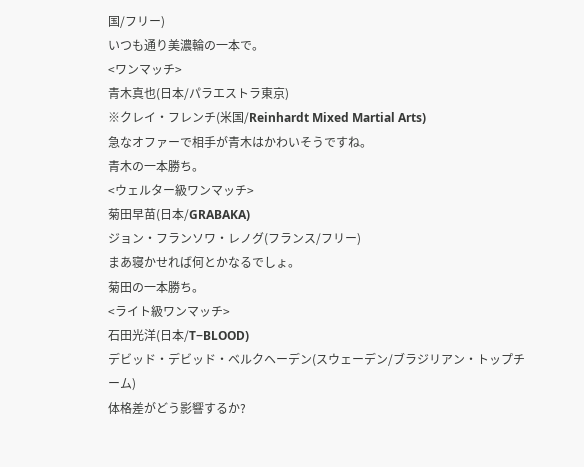国/フリー)
いつも通り美濃輪の一本で。
<ワンマッチ>
青木真也(日本/パラエストラ東京)
※クレイ・フレンチ(米国/Reinhardt Mixed Martial Arts)
急なオファーで相手が青木はかわいそうですね。
青木の一本勝ち。
<ウェルター級ワンマッチ>
菊田早苗(日本/GRABAKA)
ジョン・フランソワ・レノグ(フランス/フリー)
まあ寝かせれば何とかなるでしょ。
菊田の一本勝ち。
<ライト級ワンマッチ>
石田光洋(日本/T−BLOOD)
デビッド・デビッド・ベルクヘーデン(スウェーデン/ブラジリアン・トップチーム)
体格差がどう影響するか?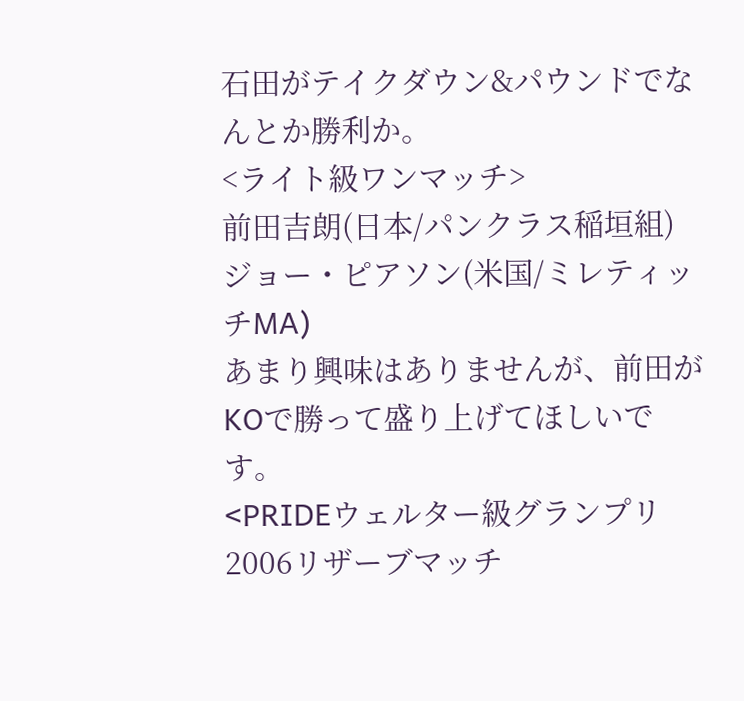石田がテイクダウン&パウンドでなんとか勝利か。
<ライト級ワンマッチ>
前田吉朗(日本/パンクラス稲垣組)
ジョー・ピアソン(米国/ミレティッチMA)
あまり興味はありませんが、前田がKOで勝って盛り上げてほしいです。
<PRIDEウェルター級グランプリ2006リザーブマッチ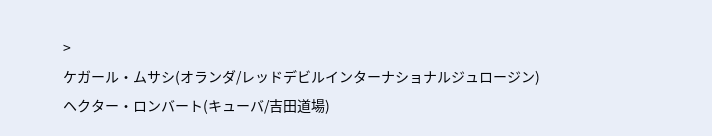>
ケガール・ムサシ(オランダ/レッドデビルインターナショナルジュロージン)
ヘクター・ロンバート(キューバ/吉田道場)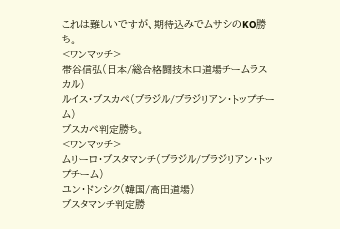これは難しいですが、期待込みでムサシのKO勝ち。
<ワンマッチ>
帯谷信弘(日本/総合格闘技木口道場チームラスカル)
ルイス・ブスカペ(ブラジル/ブラジリアン・トップチーム)
ブスカペ判定勝ち。
<ワンマッチ>
ムリーロ・ブスタマンチ(ブラジル/ブラジリアン・トップチーム)
ユン・ドンシク(韓国/高田道場)
ブスタマンチ判定勝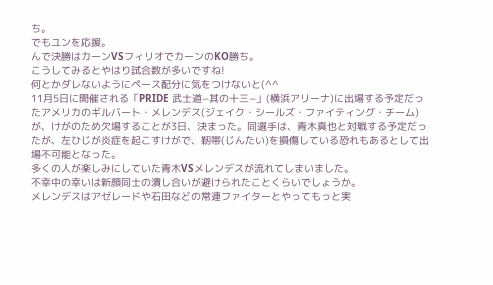ち。
でもユンを応援。
んで決勝はカーンVSフィリオでカーンのKO勝ち。
こうしてみるとやはり試合数が多いですね!
何とかダレないようにペース配分に気をつけないと(^^
11月5日に開催される「PRIDE 武士道−其の十三−」(横浜アリーナ)に出場する予定だったアメリカのギルバート・メレンデス(ジェイク・シールズ・ファイティング・チーム)が、けがのため欠場することが3日、決まった。同選手は、青木真也と対戦する予定だったが、左ひじが炎症を起こすけがで、靭帯(じんたい)を損傷している恐れもあるとして出場不可能となった。
多くの人が楽しみにしていた青木VSメレンデスが流れてしまいました。
不幸中の幸いは新顔同士の潰し合いが避けられたことくらいでしょうか。
メレンデスはアゼレードや石田などの常連ファイターとやってもっと実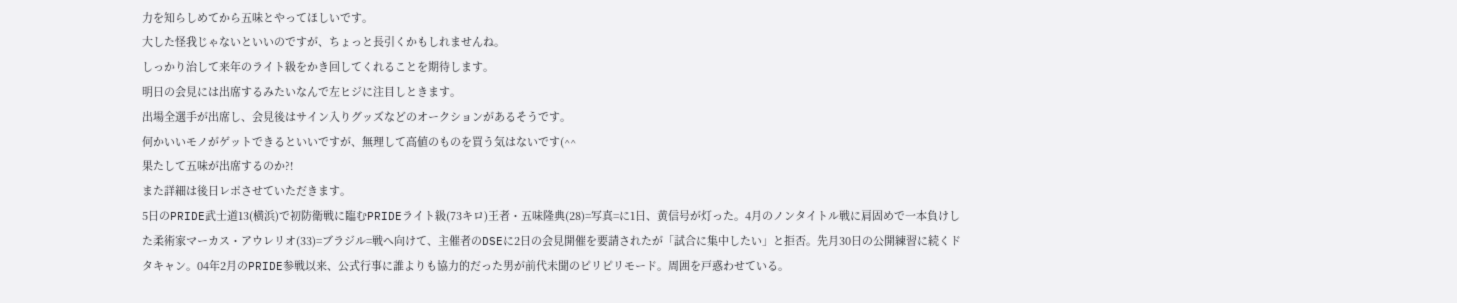力を知らしめてから五味とやってほしいです。
大した怪我じゃないといいのですが、ちょっと長引くかもしれませんね。
しっかり治して来年のライト級をかき回してくれることを期待します。
明日の会見には出席するみたいなんで左ヒジに注目しときます。
出場全選手が出席し、会見後はサイン入りグッズなどのオークションがあるそうです。
何かいいモノがゲットできるといいですが、無理して高値のものを買う気はないです(^^
果たして五味が出席するのか?!
また詳細は後日レポさせていただきます。
5日のPRIDE武士道13(横浜)で初防衛戦に臨むPRIDEライト級(73キロ)王者・五味隆典(28)=写真=に1日、黄信号が灯った。4月のノンタイトル戦に肩固めで一本負けした柔術家マーカス・アウレリオ(33)=ブラジル=戦へ向けて、主催者のDSEに2日の会見開催を要請されたが「試合に集中したい」と拒否。先月30日の公開練習に続くドタキャン。04年2月のPRIDE参戦以来、公式行事に誰よりも協力的だった男が前代未聞のピリピリモード。周囲を戸惑わせている。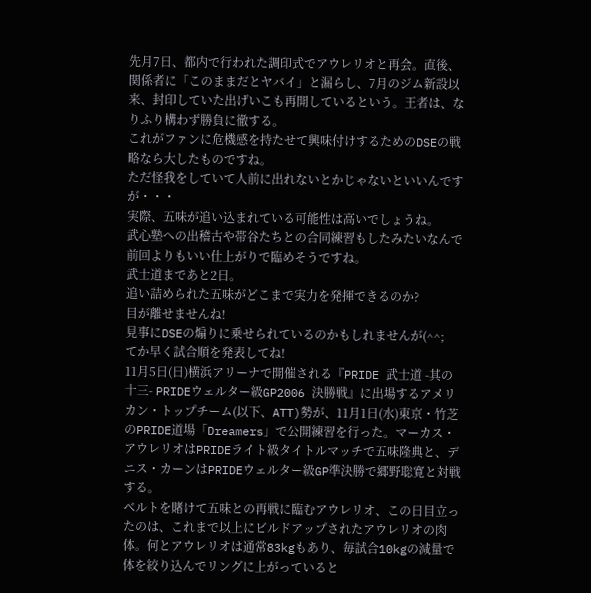先月7日、都内で行われた調印式でアウレリオと再会。直後、関係者に「このままだとヤバイ」と漏らし、7月のジム新設以来、封印していた出げいこも再開しているという。王者は、なりふり構わず勝負に徹する。
これがファンに危機感を持たせて興味付けするためのDSEの戦略なら大したものですね。
ただ怪我をしていて人前に出れないとかじゃないといいんですが・・・
実際、五味が追い込まれている可能性は高いでしょうね。
武心塾への出稽古や帯谷たちとの合同練習もしたみたいなんで前回よりもいい仕上がりで臨めそうですね。
武士道まであと2日。
追い詰められた五味がどこまで実力を発揮できるのか?
目が離せませんね!
見事にDSEの煽りに乗せられているのかもしれませんが(^^;
てか早く試合順を発表してね!
11月5日(日)横浜アリーナで開催される『PRIDE 武士道 -其の十三- PRIDEウェルター級GP2006 決勝戦』に出場するアメリカン・トップチーム(以下、ATT)勢が、11月1日(水)東京・竹芝のPRIDE道場「Dreamers」で公開練習を行った。マーカス・アウレリオはPRIDEライト級タイトルマッチで五味隆典と、デニス・カーンはPRIDEウェルター級GP準決勝で郷野聡寛と対戦する。
ベルトを賭けて五味との再戦に臨むアウレリオ、この日目立ったのは、これまで以上にビルドアップされたアウレリオの肉体。何とアウレリオは通常83kgもあり、毎試合10kgの減量で体を絞り込んでリングに上がっていると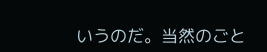いうのだ。当然のごと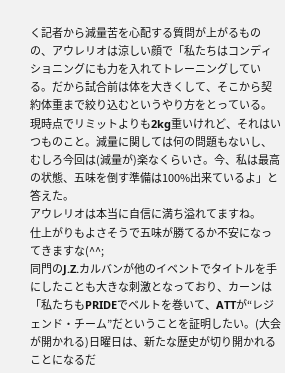く記者から減量苦を心配する質問が上がるものの、アウレリオは涼しい顔で「私たちはコンディショニングにも力を入れてトレーニングしている。だから試合前は体を大きくして、そこから契約体重まで絞り込むというやり方をとっている。現時点でリミットよりも2kg重いけれど、それはいつものこと。減量に関しては何の問題もないし、むしろ今回は(減量が)楽なくらいさ。今、私は最高の状態、五味を倒す準備は100%出来ているよ」と答えた。
アウレリオは本当に自信に満ち溢れてますね。
仕上がりもよさそうで五味が勝てるか不安になってきますな(^^;
同門のJ.Z.カルバンが他のイベントでタイトルを手にしたことも大きな刺激となっており、カーンは「私たちもPRIDEでベルトを巻いて、ATTが“レジェンド・チーム”だということを証明したい。(大会が開かれる)日曜日は、新たな歴史が切り開かれることになるだ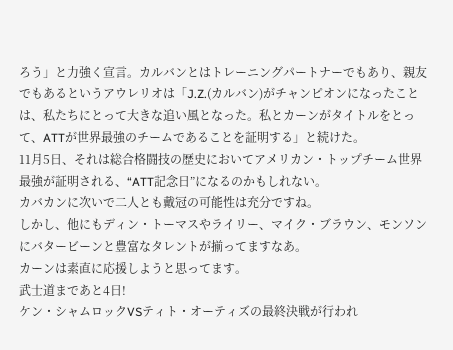ろう」と力強く宣言。カルバンとはトレーニングパートナーでもあり、親友でもあるというアウレリオは「J.Z.(カルバン)がチャンピオンになったことは、私たちにとって大きな追い風となった。私とカーンがタイトルをとって、ATTが世界最強のチームであることを証明する」と続けた。
11月5日、それは総合格闘技の歴史においてアメリカン・トップチーム世界最強が証明される、“ATT記念日”になるのかもしれない。
カバカンに次いで二人とも戴冠の可能性は充分ですね。
しかし、他にもディン・トーマスやライリー、マイク・ブラウン、モンソンにバタービーンと豊富なタレントが揃ってますなあ。
カーンは素直に応援しようと思ってます。
武士道まであと4日!
ケン・シャムロックVSティト・オーティズの最終決戦が行われ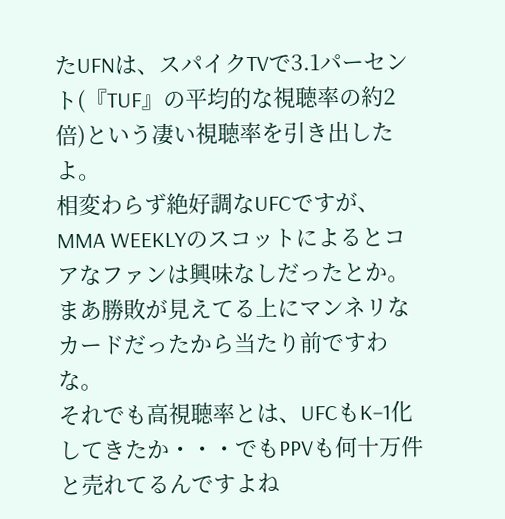たUFNは、スパイクTVで3.1パーセント(『TUF』の平均的な視聴率の約2倍)という凄い視聴率を引き出したよ。
相変わらず絶好調なUFCですが、MMA WEEKLYのスコットによるとコアなファンは興味なしだったとか。
まあ勝敗が見えてる上にマンネリなカードだったから当たり前ですわな。
それでも高視聴率とは、UFCもK−1化してきたか・・・でもPPVも何十万件と売れてるんですよね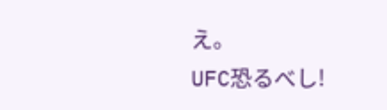え。
UFC恐るべし!